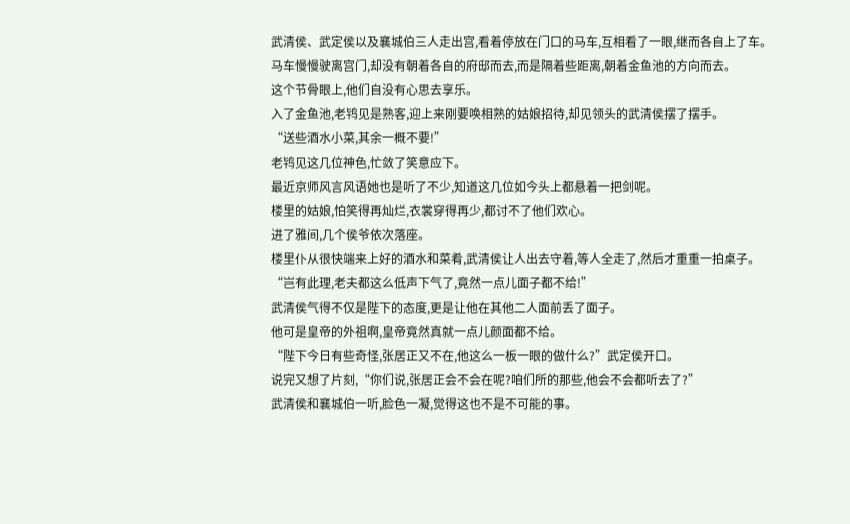武清侯、武定侯以及襄城伯三人走出宫,看着停放在门口的马车,互相看了一眼,继而各自上了车。
马车慢慢驶离宫门,却没有朝着各自的府邸而去,而是隔着些距离,朝着金鱼池的方向而去。
这个节骨眼上,他们自没有心思去享乐。
入了金鱼池,老鸨见是熟客,迎上来刚要唤相熟的姑娘招待,却见领头的武清侯摆了摆手。
“送些酒水小菜,其余一概不要!”
老鸨见这几位神色,忙敛了笑意应下。
最近京师风言风语她也是听了不少,知道这几位如今头上都悬着一把剑呢。
楼里的姑娘,怕笑得再灿烂,衣裳穿得再少,都讨不了他们欢心。
进了雅间,几个侯爷依次落座。
楼里仆从很快端来上好的酒水和菜肴,武清侯让人出去守着,等人全走了,然后才重重一拍桌子。
“岂有此理,老夫都这么低声下气了,竟然一点儿面子都不给!”
武清侯气得不仅是陛下的态度,更是让他在其他二人面前丢了面子。
他可是皇帝的外祖啊,皇帝竟然真就一点儿颜面都不给。
“陛下今日有些奇怪,张居正又不在,他这么一板一眼的做什么?”武定侯开口。
说完又想了片刻,“你们说,张居正会不会在呢?咱们所的那些,他会不会都听去了?”
武清侯和襄城伯一听,脸色一凝,觉得这也不是不可能的事。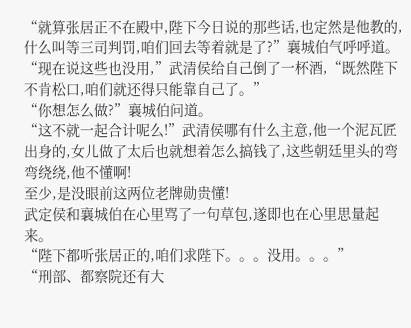“就算张居正不在殿中,陛下今日说的那些话,也定然是他教的,什么叫等三司判罚,咱们回去等着就是了?”襄城伯气呼呼道。
“现在说这些也没用,”武清侯给自己倒了一杯酒,“既然陛下不肯松口,咱们就还得只能靠自己了。”
“你想怎么做?”襄城伯问道。
“这不就一起合计呢么!”武清侯哪有什么主意,他一个泥瓦匠出身的,女儿做了太后也就想着怎么搞钱了,这些朝廷里头的弯弯绕绕,他不懂啊!
至少,是没眼前这两位老牌勋贵懂!
武定侯和襄城伯在心里骂了一句草包,遂即也在心里思量起来。
“陛下都听张居正的,咱们求陛下。。。没用。。。”
“刑部、都察院还有大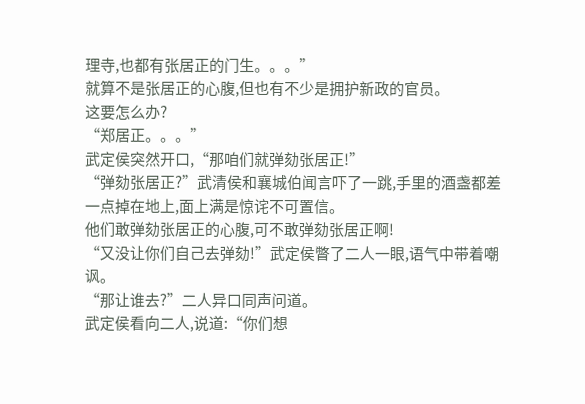理寺,也都有张居正的门生。。。”
就算不是张居正的心腹,但也有不少是拥护新政的官员。
这要怎么办?
“郑居正。。。”
武定侯突然开口,“那咱们就弹劾张居正!”
“弹劾张居正?”武清侯和襄城伯闻言吓了一跳,手里的酒盏都差一点掉在地上,面上满是惊诧不可置信。
他们敢弹劾张居正的心腹,可不敢弹劾张居正啊!
“又没让你们自己去弹劾!”武定侯瞥了二人一眼,语气中带着嘲讽。
“那让谁去?”二人异口同声问道。
武定侯看向二人,说道:“你们想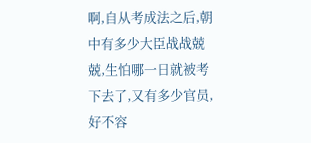啊,自从考成法之后,朝中有多少大臣战战兢兢,生怕哪一日就被考下去了,又有多少官员,好不容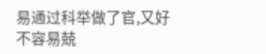易通过科举做了官,又好不容易兢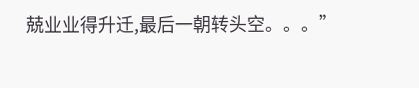兢业业得升迁,最后一朝转头空。。。”